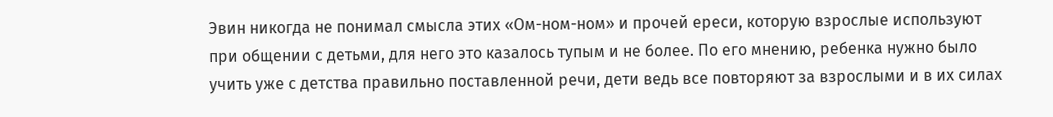Эвин никогда не понимал смысла этих «Ом-ном-ном» и прочей ереси, которую взрослые используют при общении с детьми, для него это казалось тупым и не более. По его мнению, ребенка нужно было учить уже с детства правильно поставленной речи, дети ведь все повторяют за взрослыми и в их силах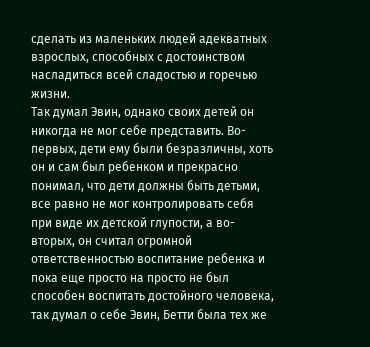сделать из маленьких людей адекватных взрослых, способных с достоинством насладиться всей сладостью и горечью жизни.
Так думал Эвин, однако своих детей он никогда не мог себе представить. Во-первых, дети ему были безразличны, хоть он и сам был ребенком и прекрасно понимал, что дети должны быть детьми, все равно не мог контролировать себя при виде их детской глупости, а во-вторых, он считал огромной ответственностью воспитание ребенка и пока еще просто на просто не был способен воспитать достойного человека, так думал о себе Эвин, Бетти была тех же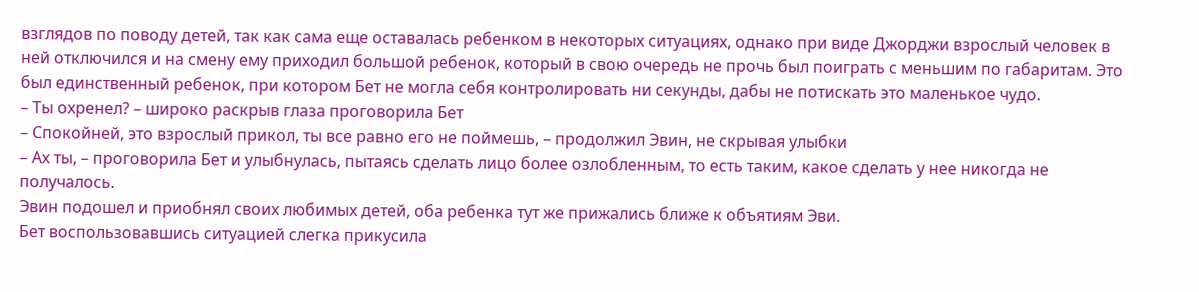взглядов по поводу детей, так как сама еще оставалась ребенком в некоторых ситуациях, однако при виде Джорджи взрослый человек в ней отключился и на смену ему приходил большой ребенок, который в свою очередь не прочь был поиграть с меньшим по габаритам. Это был единственный ребенок, при котором Бет не могла себя контролировать ни секунды, дабы не потискать это маленькое чудо.
– Ты охренел? – широко раскрыв глаза проговорила Бет
– Спокойней, это взрослый прикол, ты все равно его не поймешь, – продолжил Эвин, не скрывая улыбки
– Ах ты, – проговорила Бет и улыбнулась, пытаясь сделать лицо более озлобленным, то есть таким, какое сделать у нее никогда не получалось.
Эвин подошел и приобнял своих любимых детей, оба ребенка тут же прижались ближе к объятиям Эви.
Бет воспользовавшись ситуацией слегка прикусила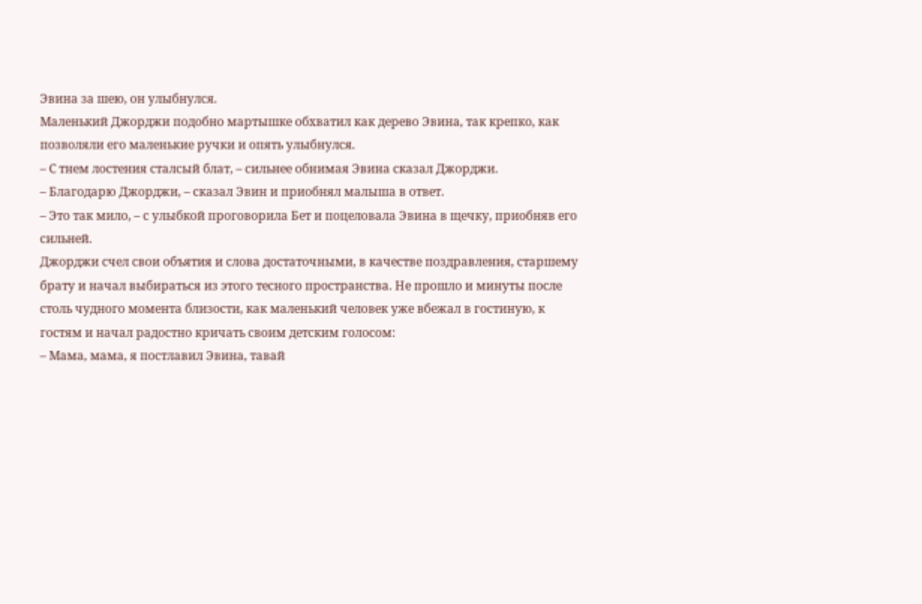Эвина за шею, он улыбнулся.
Маленький Джорджи подобно мартышке обхватил как дерево Эвина, так крепко, как позволяли его маленькие ручки и опять улыбнулся.
– С тнем лостения сталсый блат, – сильнее обнимая Эвина сказал Джорджи.
– Благодарю Джорджи, – сказал Эвин и приобнял малыша в ответ.
– Это так мило, – с улыбкой проговорила Бет и поцеловала Эвина в щечку, приобняв его сильней.
Джорджи счел свои объятия и слова достаточными, в качестве поздравления, старшему брату и начал выбираться из этого тесного пространства. Не прошло и минуты после столь чудного момента близости, как маленький человек уже вбежал в гостиную, к гостям и начал радостно кричать своим детским голосом:
– Мама, мама, я постлавил Эвина, тавай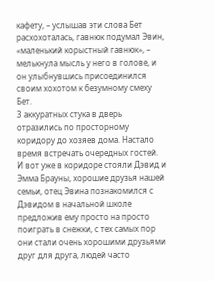кафету, – услышав эти слова Бет расхохоталась, гавнюк подумал Эвин, «маленький корыстный гавнюк», – мелькнула мысль у него в голове, и он улыбнувшись присоединился своим хохотом к безумному смеху Бет.
3 аккуратных стука в дверь отразились по просторному коридору до хозяев дома. Настало время встречать очередных гостей.
И вот уже в коридоре стояли Дэвид и Эмма Брауны, хорошие друзья нашей семьи, отец Эвина познакомился с Дэвидом в начальной школе предложив ему просто на просто поиграть в снежки, с тех самых пор они стали очень хорошими друзьями друг для друга, людей часто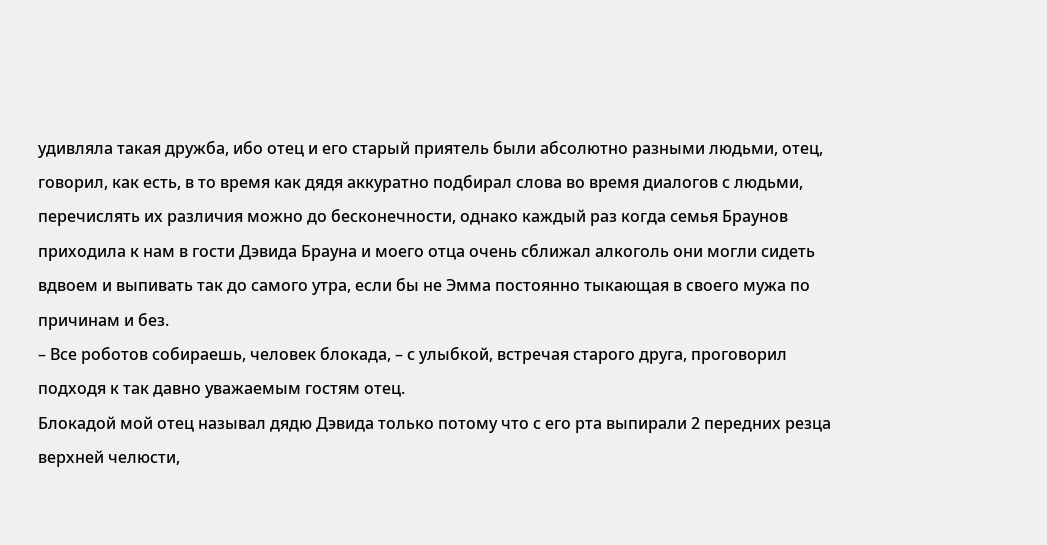удивляла такая дружба, ибо отец и его старый приятель были абсолютно разными людьми, отец, говорил, как есть, в то время как дядя аккуратно подбирал слова во время диалогов с людьми, перечислять их различия можно до бесконечности, однако каждый раз когда семья Браунов приходила к нам в гости Дэвида Брауна и моего отца очень сближал алкоголь они могли сидеть вдвоем и выпивать так до самого утра, если бы не Эмма постоянно тыкающая в своего мужа по причинам и без.
– Все роботов собираешь, человек блокада, – с улыбкой, встречая старого друга, проговорил подходя к так давно уважаемым гостям отец.
Блокадой мой отец называл дядю Дэвида только потому что с его рта выпирали 2 передних резца верхней челюсти,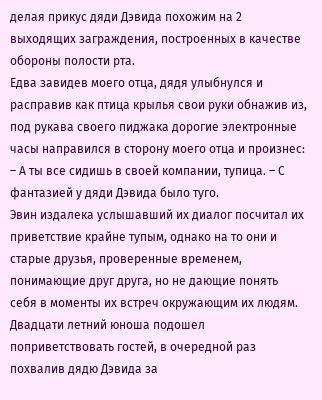делая прикус дяди Дэвида похожим на 2 выходящих заграждения, построенных в качестве обороны полости рта.
Едва завидев моего отца, дядя улыбнулся и расправив как птица крылья свои руки обнажив из, под рукава своего пиджака дорогие электронные часы направился в сторону моего отца и произнес:
– А ты все сидишь в своей компании, тупица. – С фантазией у дяди Дэвида было туго.
Эвин издалека услышавший их диалог посчитал их приветствие крайне тупым, однако на то они и старые друзья, проверенные временем, понимающие друг друга, но не дающие понять себя в моменты их встреч окружающим их людям.
Двадцати летний юноша подошел поприветствовать гостей, в очередной раз похвалив дядю Дэвида за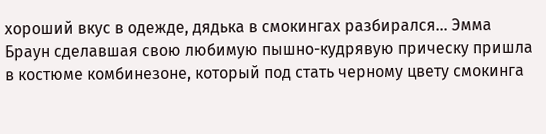хороший вкус в одежде, дядька в смокингах разбирался… Эмма Браун сделавшая свою любимую пышно-кудрявую прическу пришла в костюме комбинезоне, который под стать черному цвету смокинга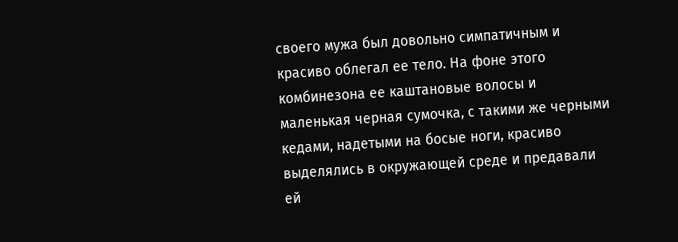своего мужа был довольно симпатичным и красиво облегал ее тело. На фоне этого комбинезона ее каштановые волосы и маленькая черная сумочка, с такими же черными кедами, надетыми на босые ноги, красиво выделялись в окружающей среде и предавали ей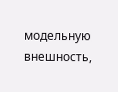модельную внешность,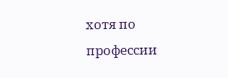хотя по профессии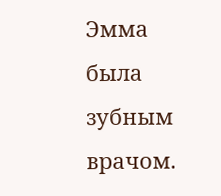Эмма была зубным врачом.